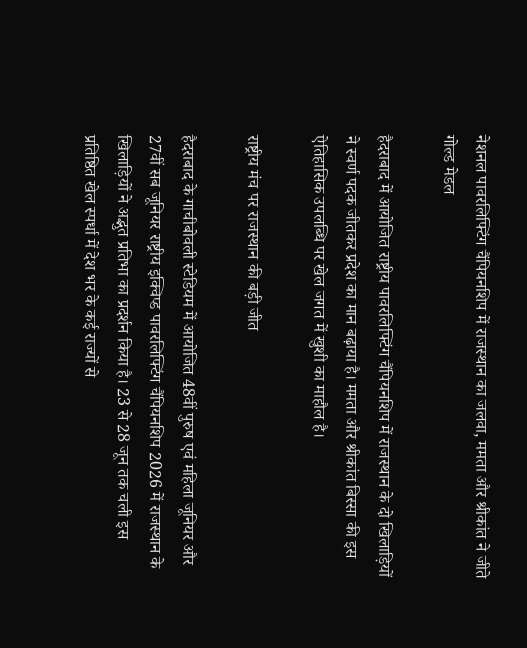नेशनल पावरलिफ्टिंग चैंपियनशिप में राजस्थान का जलवा, ममता और श्रीकांत ने जीते गोल्ड मेडल

हैदराबाद में आयोजित राष्ट्रीय पावरलिफ्टिंग चैंपियनशिप में राजस्थान के दो खिलाड़ियों ने स्वर्ण पदक जीतकर प्रदेश का मान बढ़ाया है। ममता और श्रीकांत बिस्सा की इस ऐतिहासिक उपलब्धि पर खेल जगत में खुशी का माहौल है।

राष्ट्रीय मंच पर राजस्थान की बड़ी जीत

हैदराबाद के गाचीबोवली स्टेडियम में आयोजित 48वीं पुरुष एवं महिला जूनियर और 27वीं सब जूनियर राष्ट्रीय इक्विप्ड पावरलिफ्टिंग चैंपियनशिप 2026 में राजस्थान के खिलाड़ियों ने अद्भुत प्रतिभा का प्रदर्शन किया है। 23 से 28 जून तक चली इस प्रतिष्ठित खेल स्पर्धा में देश भर के कई राज्यों से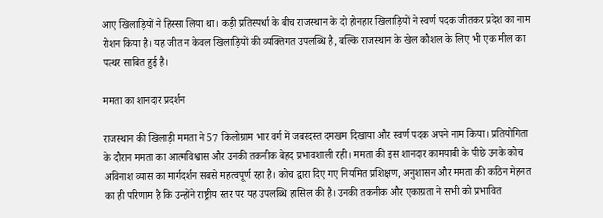आए खिलाड़ियों ने हिस्सा लिया था। कड़ी प्रतिस्पर्धा के बीच राजस्थान के दो होनहार खिलाड़ियों ने स्वर्ण पदक जीतकर प्रदेश का नाम रोशन किया है। यह जीत न केवल खिलाड़ियों की व्यक्तिगत उपलब्धि है, बल्कि राजस्थान के खेल कौशल के लिए भी एक मील का पत्थर साबित हुई है।

ममता का शानदार प्रदर्शन

राजस्थान की खिलाड़ी ममता ने 57 किलोग्राम भार वर्ग में जबरदस्त दमखम दिखाया और स्वर्ण पदक अपने नाम किया। प्रतियोगिता के दौरान ममता का आत्मविश्वास और उनकी तकनीक बेहद प्रभावशाली रही। ममता की इस शानदार कामयाबी के पीछे उनके कोच अविनाश व्यास का मार्गदर्शन सबसे महत्वपूर्ण रहा है। कोच द्वारा दिए गए नियमित प्रशिक्षण, अनुशासन और ममता की कठिन मेहनत का ही परिणाम है कि उन्होंने राष्ट्रीय स्तर पर यह उपलब्धि हासिल की है। उनकी तकनीक और एकाग्रता ने सभी को प्रभावित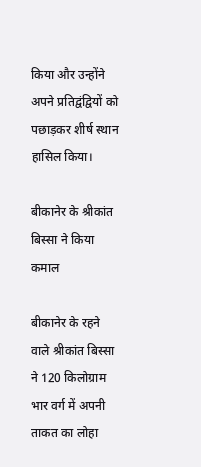किया और उन्होंने अपने प्रतिद्वंद्वियों को पछाड़कर शीर्ष स्थान हासिल किया।

बीकानेर के श्रीकांत बिस्सा ने किया कमाल

बीकानेर के रहने वाले श्रीकांत बिस्सा ने 120 किलोग्राम भार वर्ग में अपनी ताकत का लोहा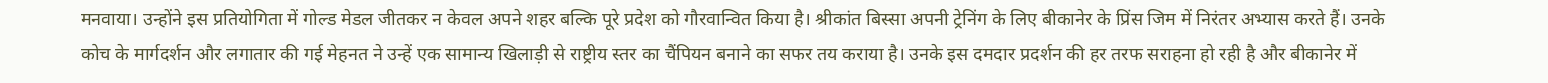मनवाया। उन्होंने इस प्रतियोगिता में गोल्ड मेडल जीतकर न केवल अपने शहर बल्कि पूरे प्रदेश को गौरवान्वित किया है। श्रीकांत बिस्सा अपनी ट्रेनिंग के लिए बीकानेर के प्रिंस जिम में निरंतर अभ्यास करते हैं। उनके कोच के मार्गदर्शन और लगातार की गई मेहनत ने उन्हें एक सामान्य खिलाड़ी से राष्ट्रीय स्तर का चैंपियन बनाने का सफर तय कराया है। उनके इस दमदार प्रदर्शन की हर तरफ सराहना हो रही है और बीकानेर में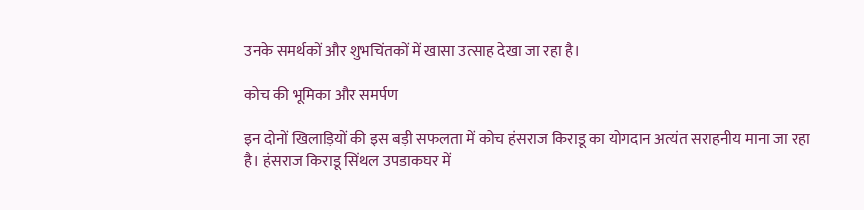उनके समर्थकों और शुभचिंतकों में खासा उत्साह देखा जा रहा है।

कोच की भूमिका और समर्पण

इन दोनों खिलाड़ियों की इस बड़ी सफलता में कोच हंसराज किराडू का योगदान अत्यंत सराहनीय माना जा रहा है। हंसराज किराडू सिंथल उपडाकघर में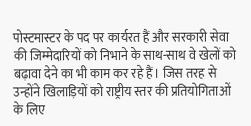पोस्टमास्टर के पद पर कार्यरत हैं और सरकारी सेवा की जिम्मेदारियों को निभाने के साथ-साथ वे खेलों को बढ़ावा देने का भी काम कर रहे हैं। जिस तरह से उन्होंने खिलाड़ियों को राष्ट्रीय स्तर की प्रतियोगिताओं के लिए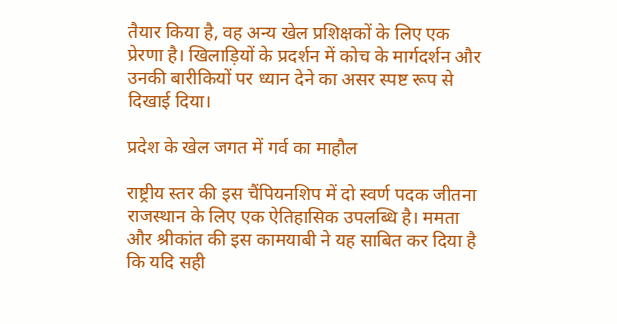तैयार किया है, वह अन्य खेल प्रशिक्षकों के लिए एक प्रेरणा है। खिलाड़ियों के प्रदर्शन में कोच के मार्गदर्शन और उनकी बारीकियों पर ध्यान देने का असर स्पष्ट रूप से दिखाई दिया।

प्रदेश के खेल जगत में गर्व का माहौल

राष्ट्रीय स्तर की इस चैंपियनशिप में दो स्वर्ण पदक जीतना राजस्थान के लिए एक ऐतिहासिक उपलब्धि है। ममता और श्रीकांत की इस कामयाबी ने यह साबित कर दिया है कि यदि सही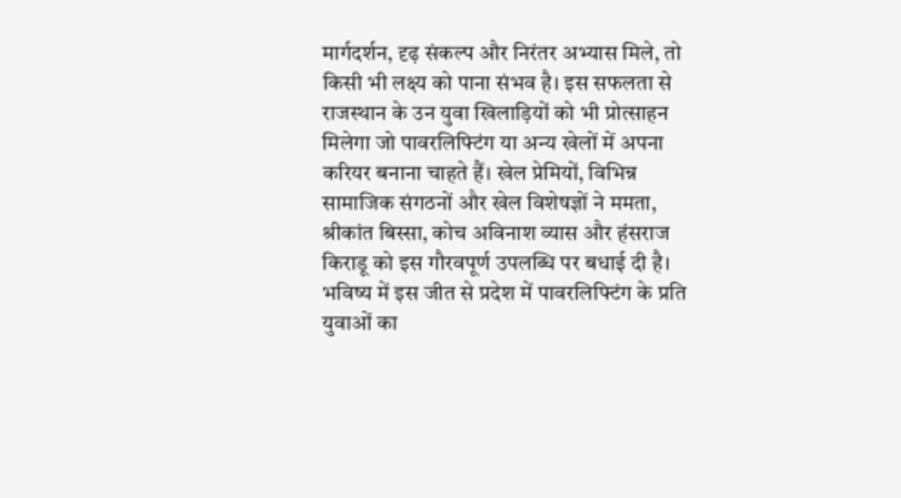मार्गदर्शन, दृढ़ संकल्प और निरंतर अभ्यास मिले, तो किसी भी लक्ष्य को पाना संभव है। इस सफलता से राजस्थान के उन युवा खिलाड़ियों को भी प्रोत्साहन मिलेगा जो पावरलिफ्टिंग या अन्य खेलों में अपना करियर बनाना चाहते हैं। खेल प्रेमियों, विभिन्न सामाजिक संगठनों और खेल विशेषज्ञों ने ममता, श्रीकांत बिस्सा, कोच अविनाश व्यास और हंसराज किराडू को इस गौरवपूर्ण उपलब्धि पर बधाई दी है। भविष्य में इस जीत से प्रदेश में पावरलिफ्टिंग के प्रति युवाओं का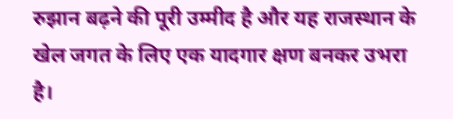रुझान बढ़ने की पूरी उम्मीद है और यह राजस्थान के खेल जगत के लिए एक यादगार क्षण बनकर उभरा है।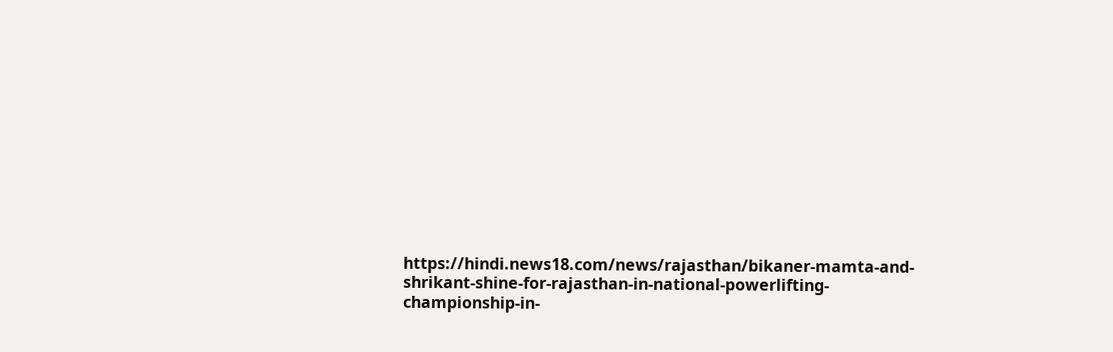https://hindi.news18.com/news/rajasthan/bikaner-mamta-and-shrikant-shine-for-rajasthan-in-national-powerlifting-championship-in-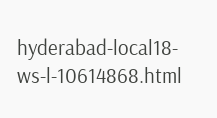hyderabad-local18-ws-l-10614868.html